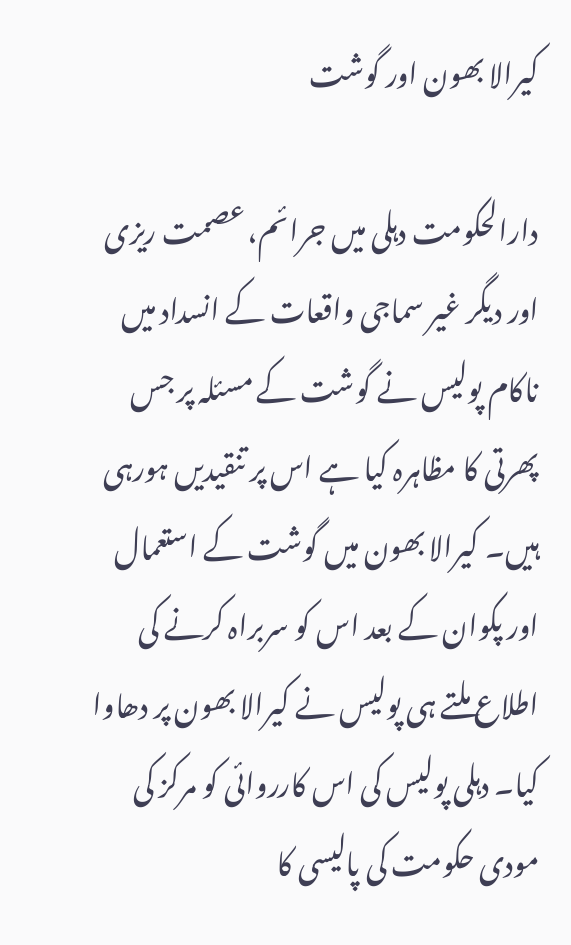کیرالا بھون اور گوشت

دارالحکومت دہلی میں جرائم، عصمت ریزی اور دیگر غیر سماجی واقعات کے انسداد میں ناکام پولیس نے گوشت کے مسئلہ پر جس پھرتی کا مظاہرہ کیا ہے اس پر تنقیدیں ہورہی ہیں۔ کیرالا بھون میں گوشت کے استعمال اور پکوان کے بعد اس کو سربراہ کرنے کی اطلاع ملتے ہی پولیس نے کیرالا بھون پر دھاوا کیا۔ دہلی پولیس کی اس کارروائی کو مرکز کی مودی حکومت کی پالیسی کا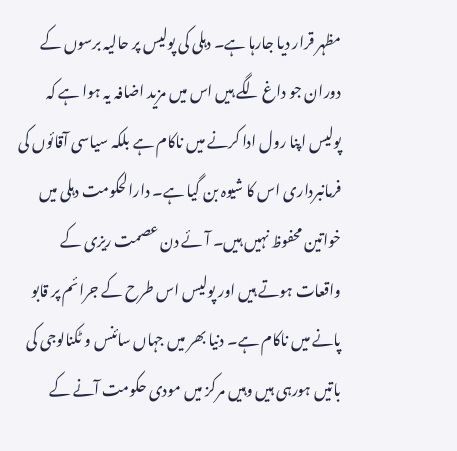مظہر قرار دیا جارہا ہے۔ دہلی کی پولیس پر حالیہ برسوں کے دوران جو داغ لگے ہیں اس میں مزید اضافہ یہ ہوا ہے کہ پولیس اپنا رول ادا کرنے میں ناکام ہے بلکہ سیاسی آقائوں کی فرمانبرداری اس کا شیوہ بن گیا ہے۔ دارالحکومت دہلی میں خواتین محفوظ نہیں ہیں۔ آئے دن عصمت ریزی کے واقعات ہوتے ہیں اور پولیس اس طرح کے جرائم پر قابو پانے میں ناکام ہے۔ دنیا بھر میں جہاں سائنس و ٹکنالوجی کی باتیں ہورہی ہیں وہیں مرکز میں مودی حکومت آنے کے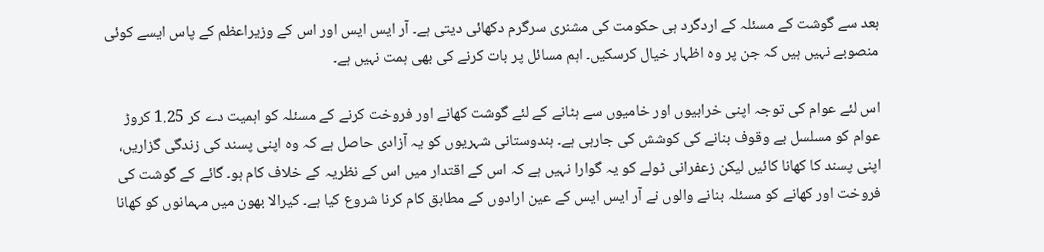بعد سے گوشت کے مسئلہ کے اردگرد ہی حکومت کی مشنری سرگرم دکھائی دیتی ہے۔ آر ایس ایس اور اس کے وزیراعظم کے پاس ایسے کوئی منصوبے نہیں ہیں کہ جن پر وہ اظہار خیال کرسکیں۔ اہم مسائل پر بات کرنے کی بھی ہمت نہیں ہے۔

اس لئے عوام کی توجہ اپنی خرابیوں اور خامیوں سے ہٹانے کے لئے گوشت کھانے اور فروخت کرنے کے مسئلہ کو اہمیت دے کر 1.25 کروڑ عوام کو مسلسل بے وقوف بنانے کی کوشش کی جارہی ہے۔ ہندوستانی شہریوں کو یہ آزادی حاصل ہے کہ وہ اپنی پسند کی زندگی گزاریں، اپنی پسند کا کھانا کائیں لیکن زعفرانی ٹولے کو یہ گوارا نہیں ہے کہ اس کے اقتدار میں اس کے نظریہ کے خلاف کام ہو۔ گائے کے گوشت کی فروخت اور کھانے کو مسئلہ بنانے والوں نے آر ایس ایس کے عین ارادوں کے مطابق کام کرنا شروع کیا ہے۔ کیرالا بھون میں مہمانوں کو کھانا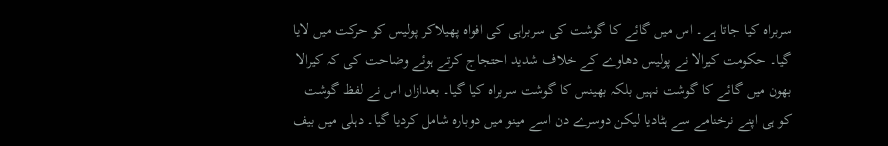سربراہ کیا جاتا ہے۔ اس میں گائے کا گوشت کی سربراہی کی افواہ پھیلاکر پولیس کو حرکت میں لایا گیا۔ حکومت کیرالا نے پولیس دھاوے کے خلاف شدید احتجاج کرتے ہوئے وضاحت کی کہ کیرالا بھون میں گائے کا گوشت نہیں بلکہ بھینس کا گوشت سربراہ کیا گیا۔ بعدازاں اس نے لفظ گوشت کو ہی اپنے نرخنامے سے ہٹادیا لیکن دوسرے دن اسے مینو میں دوبارہ شامل کردیا گیا۔ دہلی میں بیف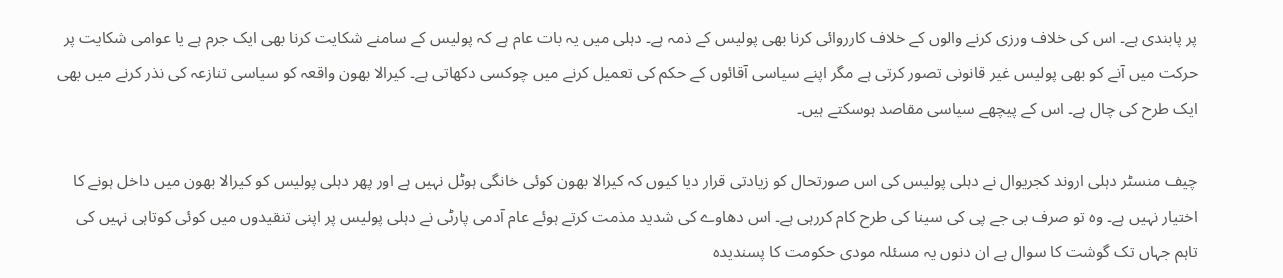پر پابندی ہے۔ اس کی خلاف ورزی کرنے والوں کے خلاف کارروائی کرنا بھی پولیس کے ذمہ ہے۔ دہلی میں یہ بات عام ہے کہ پولیس کے سامنے شکایت کرنا بھی ایک جرم ہے یا عوامی شکایت پر حرکت میں آنے کو بھی پولیس غیر قانونی تصور کرتی ہے مگر اپنے سیاسی آقائوں کے حکم کی تعمیل کرنے میں چوکسی دکھاتی ہے۔ کیرالا بھون واقعہ کو سیاسی تنازعہ کی نذر کرنے میں بھی ایک طرح کی چال ہے۔ اس کے پیچھے سیاسی مقاصد ہوسکتے ہیں۔

چیف منسٹر دہلی اروند کجریوال نے دہلی پولیس کی اس صورتحال کو زیادتی قرار دیا کیوں کہ کیرالا بھون کوئی خانگی ہوٹل نہیں ہے اور پھر دہلی پولیس کو کیرالا بھون میں داخل ہونے کا اختیار نہیں ہے۔ وہ تو صرف بی جے پی کی سینا کی طرح کام کررہی ہے۔ اس دھاوے کی شدید مذمت کرتے ہوئے عام آدمی پارٹی نے دہلی پولیس پر اپنی تنقیدوں میں کوئی کوتاہی نہیں کی تاہم جہاں تک گوشت کا سوال ہے ان دنوں یہ مسئلہ مودی حکومت کا پسندیدہ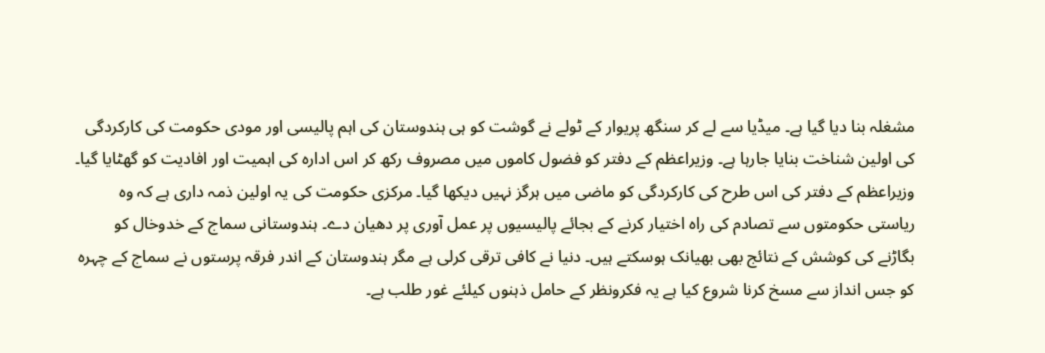مشغلہ بنا دیا گیا ہے۔ میڈیا سے لے کر سنگھ پریوار کے ٹولے نے گوشت کو ہی ہندوستان کی اہم پالیسی اور مودی حکومت کی کارکردگی کی اولین شناخت بنایا جارہا ہے۔ وزیراعظم کے دفتر کو فضول کاموں میں مصروف رکھ کر اس ادارہ کی اہمیت اور افادیت کو گھٹایا گیا۔ وزیراعظم کے دفتر کی اس طرح کی کارکردگی کو ماضی میں ہرگز نہیں دیکھا گیا۔ مرکزی حکومت کی یہ اولین ذمہ داری ہے کہ وہ ریاستی حکومتوں سے تصادم کی راہ اختیار کرنے کے بجائے پالیسیوں پر عمل آوری پر دھیان دے۔ ہندوستانی سماج کے خدوخال کو بگاڑنے کی کوشش کے نتائج بھی بھیانک ہوسکتے ہیں۔ دنیا نے کافی ترقی کرلی ہے مگر ہندوستان کے اندر فرقہ پرستوں نے سماج کے چہرہ کو جس انداز سے مسخ کرنا شروع کیا ہے یہ فکرونظر کے حامل ذہنوں کیلئے غور طلب ہے۔